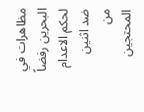مظاهرات في البحرين رفضاً لحكم الاعدام ضد اثنين من المحتجين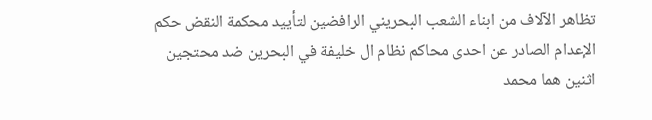تظاهر الآلاف من ابناء الشعب البحريني الرافضين لتأييد محكمة النقض حكم الإعدام الصادر عن احدى محاكم نظام ال خليفة في البحرين ضد محتجين اثنين هما محمد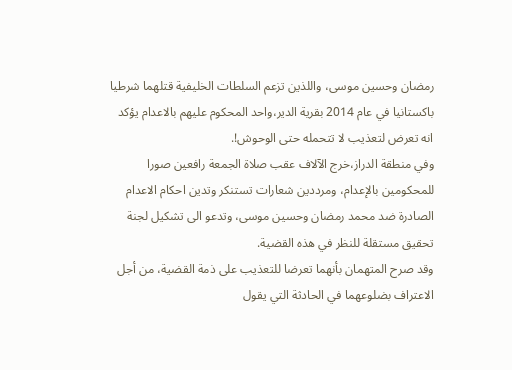رمضان وحسين موسى، واللذين تزعم السلطات الخليفية قتلهما شرطيا باكستانيا في عام 2014 بقرية الدير،واحد المحكوم عليهم بالاعدام يؤكد انه تعرض لتعذيب لا تتحمله حتى الوحوش!.
وفي منطقة الدراز،خرج الآلاف عقب صلاة الجمعة رافعين صورا للمحكومين بالإعدام، ومرددين شعارات تستنكر وتدين احكام الاعدام الصادرة ضد محمد رمضان وحسين موسى، وتدعو الى تشكيل لجنة تحقيق مستقلة للنظر في هذه القضية.
وقد صرح المتهمان بأنهما تعرضا للتعذيب على ذمة القضية، من أجل الاعتراف بضلوعهما في الحادثة التي يقول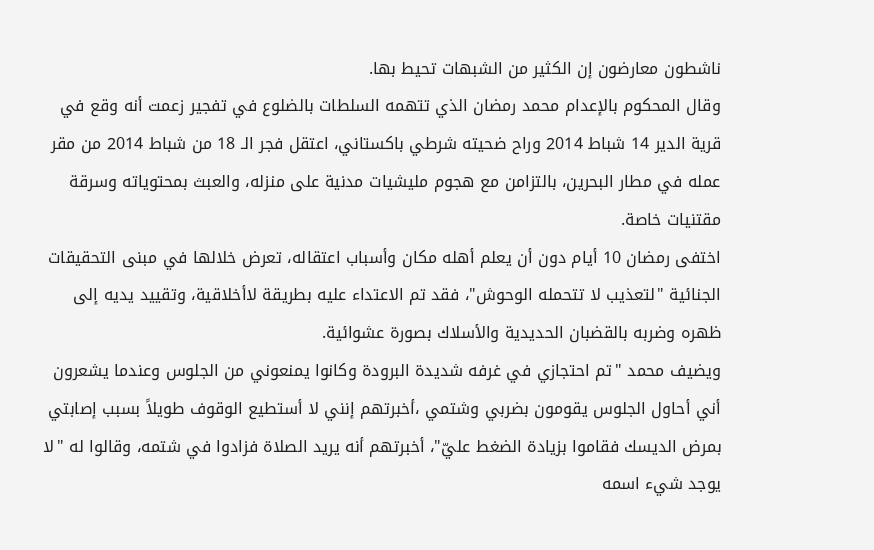ناشطون معارضون إن الكثير من الشبهات تحيط بها.
وقال المحكوم بالإعدام محمد رمضان الذي تتهمه السلطات بالضلوع في تفجير زعمت أنه وقع في قرية الدير 14 شباط 2014 وراح ضحيته شرطي باكستاني، اعتقل فجر الـ 18 من شباط 2014 من مقر عمله في مطار البحرين، بالتزامن مع هجوم مليشيات مدنية على منزله، والعبث بمحتوياته وسرقة مقتنيات خاصة.
اختفى رمضان 10 أيام دون أن يعلم أهله مكان وأسباب اعتقاله، تعرض خلالها في مبنى التحقيقات الجنائية "لتعذيب لا تتحمله الوحوش"، فقد تم الاعتداء عليه بطريقة لاأخلاقية، وتقييد يديه إلى ظهره وضربه بالقضبان الحديدية والأسلاك بصورة عشوائية.
ويضيف محمد "تم احتجازي في غرفه شديدة البرودة وكانوا يمنعوني من الجلوس وعندما يشعرون أني أحاول الجلوس يقومون بضربي وشتمي ،أخبرتهم إنني لا أستطيع الوقوف طويلاً بسبب إصابتي بمرض الديسك فقاموا بزيادة الضغط عليّ"، أخبرتهم أنه يريد الصلاة فزادوا في شتمه، وقالوا له "لا يوجد شيء اسمه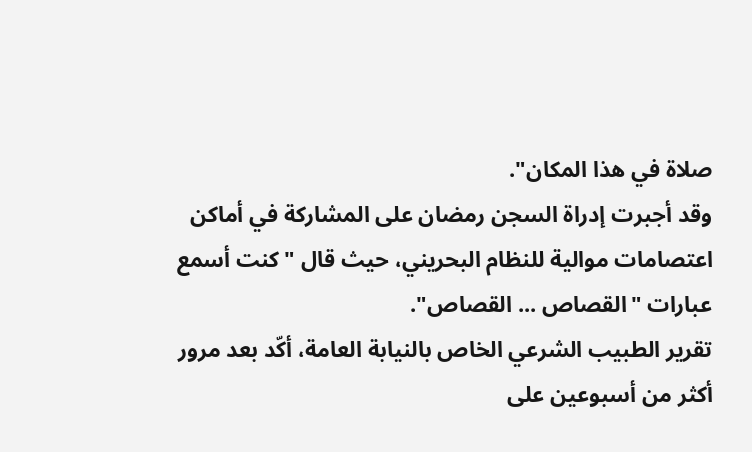صلاة في هذا المكان".
وقد أجبرت إدراة السجن رمضان على المشاركة في أماكن اعتصامات موالية للنظام البحريني، حيث قال "كنت أسمع عبارات "القصاص ... القصاص".
تقرير الطبيب الشرعي الخاص بالنيابة العامة، أكّد بعد مرور أكثر من أسبوعين على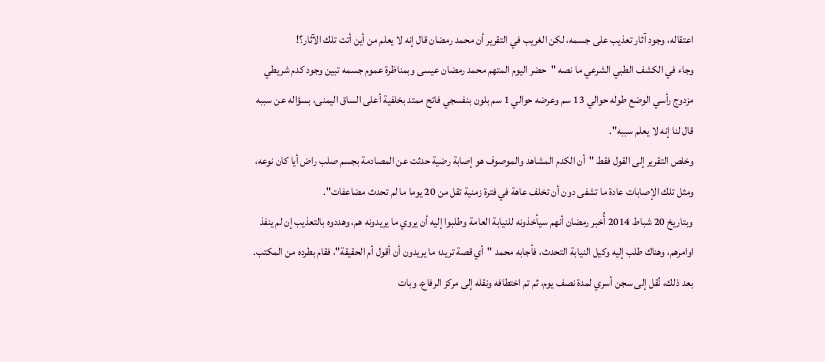اعتقاله، وجود آثار تعذيب على جسمه، لكن الغريب في التقرير أن محمد رمضان قال إنه لا يعلم من أين أتت تلك الآثار؟!
وجاء في الكشف الطبي الشرعي ما نصه "حضر اليوم المتهم محمد رمضان عيسى وبمناظرة عموم جسمه تبين وجود كدم شريطي مزدوج رأسي الوضع طوله حوالي 13 سم وعرضه حوالي 1 سم بلون بنفسجي فاتح ممتد بخلفية أعلى الساق اليمنى، بسؤاله عن سببه قال لنا إنه لا يعلم سببه".
وخلص التقرير إلى القول فقط "أن الكدم المشاهد والموصوف هو إصابة رضية حدثت عن المصادمة بجسم صلب راض أيا كان نوعه، ومثل تلك الإصابات عادة ما تشفى دون أن تخلف عاهة في فترة زمنية تقل من 20 يوما ما لم تحدث مضاعفات".
وبتاريخ 20 شباط 2014 أُخبر رمضان أنهم سيأخذونه للنيابة العامة وطلبوا إليه أن يروي ما يريدونه هم، وهددوه بالتعذيب إن لم ينفذ اوامرهم، وهناك طلب إليه وكيل النيابة التحدث، فأجابه محمد "أي قصة تريد؛ ما يريدون أن أقول أم الحقيقة"، فقام بطرده من المكتب.
بعد ذلك، نُقل إلى سجن أسري لمدة نصف يوم، ثم تم اختطافه ونقله إلى مركز الرفاع، وبات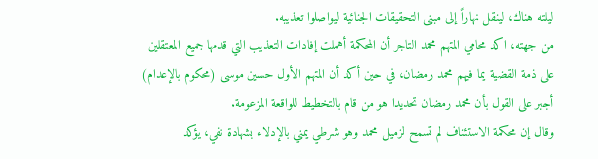ليلته هناك، لينقل نهاراً إلى مبنى التحقيقات الجنائية ليواصلوا تعذيبه.
من جهته، اكد محامي المتهم محمد التاجر أن المحكمة أهملت إفادات التعذيب التي قدمها جميع المعتقلين على ذمة القضية يما فيهم محمد رمضان، في حين أكد أن المتهم الأول حسين موسى (محكوم بالإعدام) أجبر على القول بأن محمد رمضان تحديدا هو من قام بالتخطيط للواقعة المزعومة.
وقال إن محكمة الاستئناف لم تسمح لزميل محمد وهو شرطي يمني بالإدلاء بشهادة نفي، يؤكد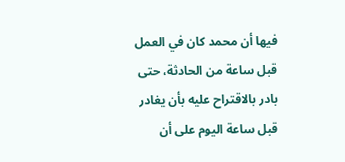فيها أن محمد كان في العمل قبل ساعة من الحادثة، حتى بادر بالاقتراح عليه بأن يغادر قبل ساعة اليوم على أن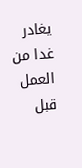يغادر غدا من العمل قبل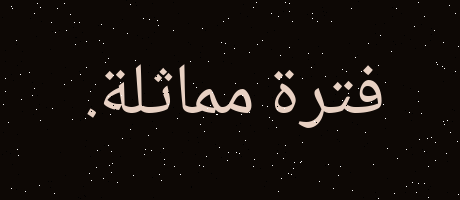فترة مماثلة.